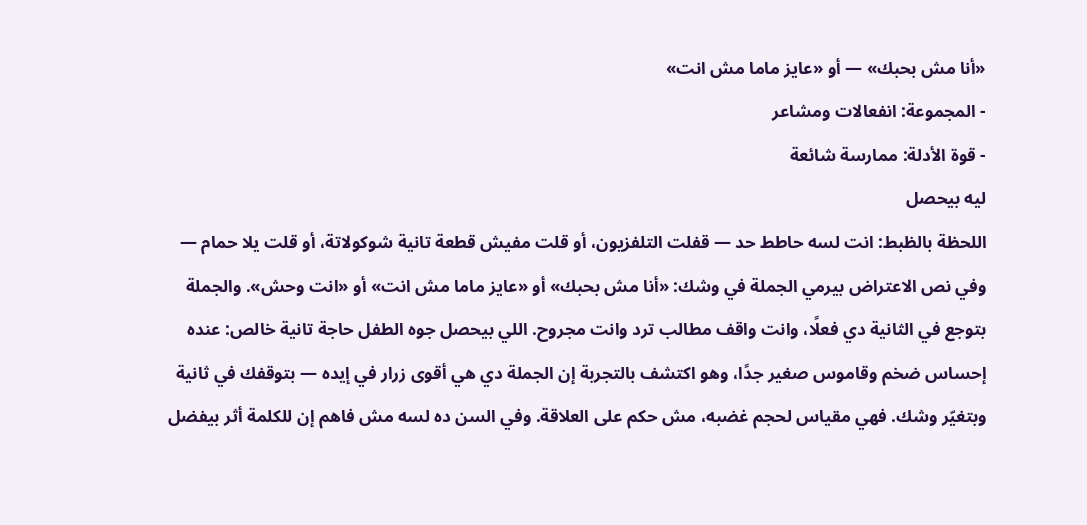«أنا مش بحبك» — أو «عايز ماما مش انت»
- المجموعة: انفعالات ومشاعر
- قوة الأدلة: ممارسة شائعة
ليه بيحصل
اللحظة بالظبط: انت لسه حاطط حد — قفلت التلفزيون، أو قلت مفيش قطعة تانية شوكولاتة، أو قلت يلا حمام — وفي نص الاعتراض بيرمي الجملة في وشك: «أنا مش بحبك» أو «عايز ماما مش انت» أو «انت وحش». والجملة بتوجع في الثانية دي فعلًا، وانت واقف مطالب ترد وانت مجروح. اللي بيحصل جوه الطفل حاجة تانية خالص: عنده إحساس ضخم وقاموس صغير جدًا، وهو اكتشف بالتجربة إن الجملة دي هي أقوى زرار في إيده — بتوقفك في ثانية وبتغيّر وشك. فهي مقياس لحجم غضبه، مش حكم على العلاقة. وفي السن ده لسه مش فاهم إن للكلمة أثر بيفضل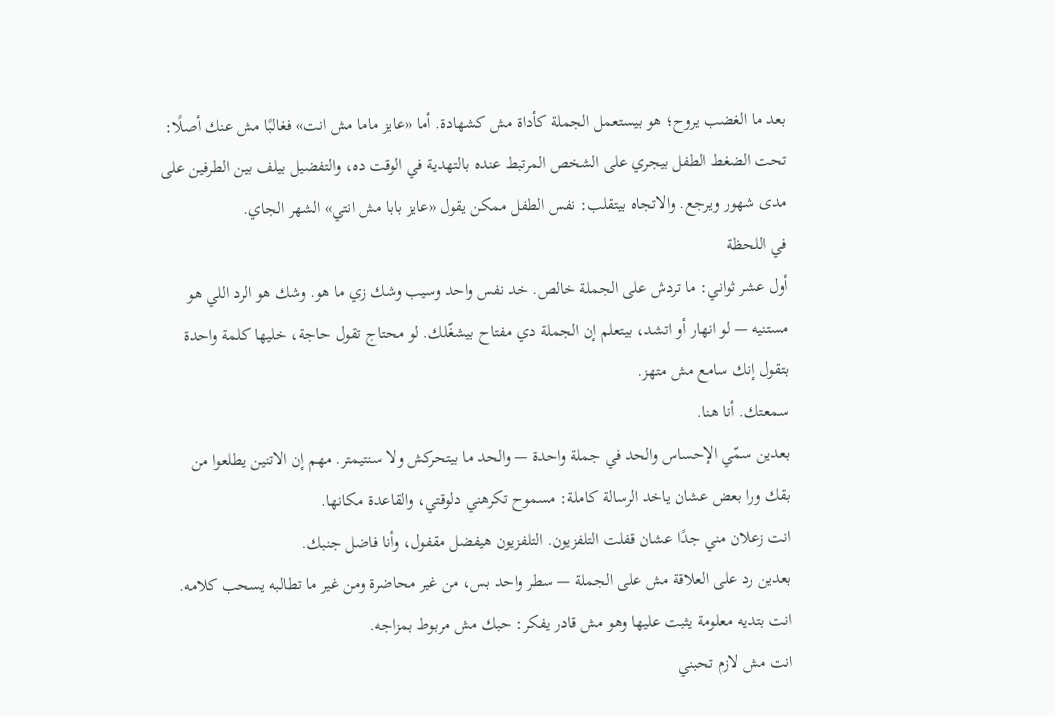بعد ما الغضب يروح؛ هو بيستعمل الجملة كأداة مش كشهادة. أما «عايز ماما مش انت» فغالبًا مش عنك أصلًا: تحت الضغط الطفل بيجري على الشخص المرتبط عنده بالتهدية في الوقت ده، والتفضيل بيلف بين الطرفين على مدى شهور ويرجع. والاتجاه بيتقلب: نفس الطفل ممكن يقول «عايز بابا مش انتي» الشهر الجاي.
في اللحظة
أول عشر ثواني: ما تردش على الجملة خالص. خد نفس واحد وسيب وشك زي ما هو. وشك هو الرد اللي هو مستنيه — لو انهار أو اتشد، بيتعلم إن الجملة دي مفتاح بيشغّلك. لو محتاج تقول حاجة، خليها كلمة واحدة بتقول إنك سامع مش متهز.
سمعتك. أنا هنا.
بعدين سمّي الإحساس والحد في جملة واحدة — والحد ما بيتحركش ولا سنتيمتر. مهم إن الاتنين يطلعوا من بقك ورا بعض عشان ياخد الرسالة كاملة: مسموح تكرهني دلوقتي، والقاعدة مكانها.
انت زعلان مني جدًا عشان قفلت التلفزيون. التلفزيون هيفضل مقفول، وأنا فاضل جنبك.
بعدين رد على العلاقة مش على الجملة — سطر واحد بس، من غير محاضرة ومن غير ما تطالبه يسحب كلامه. انت بتديه معلومة يثبت عليها وهو مش قادر يفكر: حبك مش مربوط بمزاجه.
انت مش لازم تحبني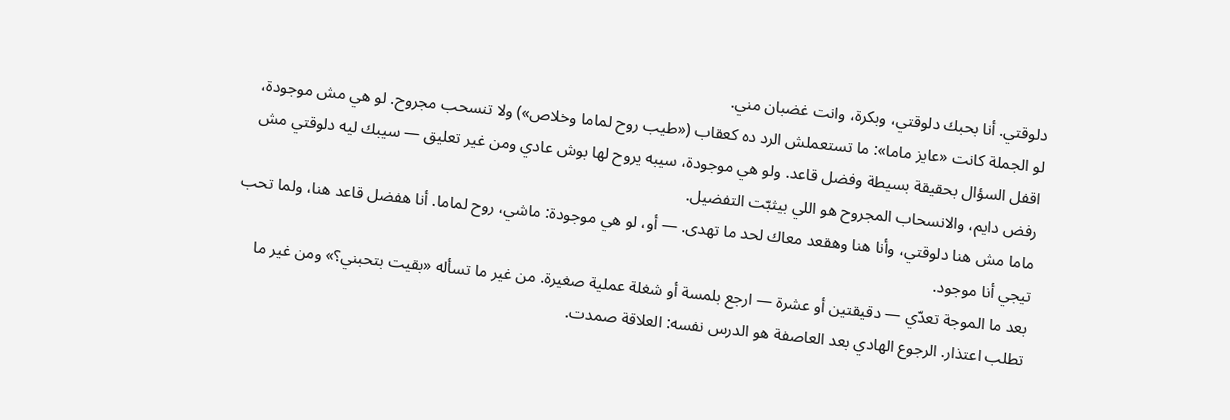دلوقتي. أنا بحبك دلوقتي، وبكرة، وانت غضبان مني.
لو الجملة كانت «عايز ماما»: ما تستعملش الرد ده كعقاب («طيب روح لماما وخلاص») ولا تنسحب مجروح. لو هي مش موجودة، اقفل السؤال بحقيقة بسيطة وفضل قاعد. ولو هي موجودة، سيبه يروح لها بوش عادي ومن غير تعليق — سيبك ليه دلوقتي مش رفض دايم، والانسحاب المجروح هو اللي بيثبّت التفضيل.
ماما مش هنا دلوقتي، وأنا هنا وهقعد معاك لحد ما تهدى. — أو، لو هي موجودة: ماشي، روح لماما. أنا هفضل قاعد هنا، ولما تحب تيجي أنا موجود.
بعد ما الموجة تعدّي — دقيقتين أو عشرة — ارجع بلمسة أو شغلة عملية صغيرة. من غير ما تسأله «بقيت بتحبني؟» ومن غير ما تطلب اعتذار. الرجوع الهادي بعد العاصفة هو الدرس نفسه: العلاقة صمدت.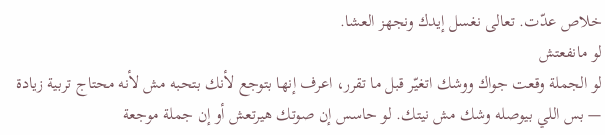خلاص عدّت. تعالى نغسل إيدك ونجهز العشا.
لو مانفعتش
لو الجملة وقعت جواك ووشك اتغيّر قبل ما تقرر، اعرف إنها بتوجع لأنك بتحبه مش لأنه محتاج تربية زيادة — بس اللي بيوصله وشك مش نيتك. لو حاسس إن صوتك هيرتعش أو إن جملة موجعة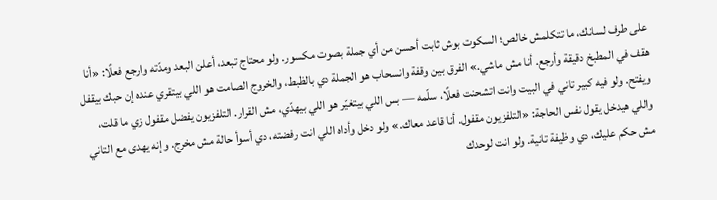على طرف لسانك، ما تتكلمش خالص؛ السكوت بوش ثابت أحسن من أي جملة بصوت مكسور. ولو محتاج تبعد، أعلن البعد ومدّته وارجع فعلًا: «أنا هقف في المطبخ دقيقة وأرجع. أنا مش ماشي.» الفرق بين وقفة وانسحاب هو الجملة دي بالظبط، والخروج الصامت هو اللي بيتقري عنده إن حبك بيقفل ويفتح. ولو فيه كبير تاني في البيت وانت اتشحنت فعلًا، سلّمه — بس اللي بيتغيّر هو اللي بيهدّي، مش القرار. التلفزيون يفضل مقفول زي ما قلت، واللي هيدخل يقول نفس الحاجة: «التلفزيون مقفول. أنا قاعد معاك.» ولو دخل وأداه اللي انت رفضته، دي أسوأ حالة مش مخرج. وإنه يهدى مع التاني مش حكم عليك، دي وظيفة تانية. ولو انت لوحدك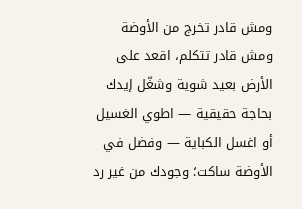ومش قادر تخرج من الأوضة ومش قادر تتكلم، اقعد على الأرض بعيد شوية وشغّل إيدك بحاجة حقيقية — اطوي الغسيل أو اغسل الكباية — وفضل في الأوضة ساكت؛ وجودك من غير رد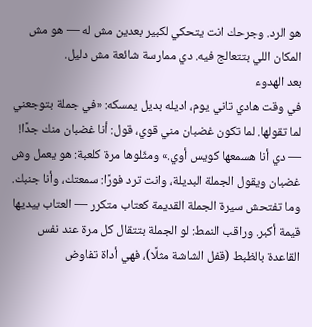هو الرد. وجرحك انت يتحكي لكبير بعدين مش له — هو مش المكان اللي بتتعالج فيه. دي ممارسة شائعة مش دليل.
بعد الهدوء
في وقت هادي تاني يوم، اديله بديل يمسكه: «في جملة بتوجعني لما تقولها. لما تكون غضبان مني قوي، قول: أنا غضبان منك جدًا! — دي أنا هسمعها كويس أوي.» ومثّلوها مرة كلعبة: هو يعمل وش غضبان ويقول الجملة البديلة، وانت ترد فورًا: سمعتك، وأنا جنبك. وما تفتحش سيرة الجملة القديمة كعتاب متكرر — العتاب بيديها قيمة أكبر. وراقب النمط: لو الجملة بتتقال كل مرة عند نفس القاعدة بالظبط (قفل الشاشة مثلًا)، فهي أداة تفاوض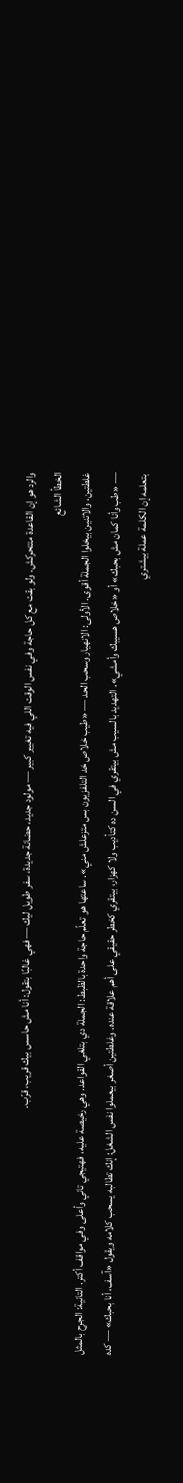والرد هو إن القاعدة متتحركش. ولو بقت مع كل حاجة وفي نفس الوقت اللي فيه تغيير كبير — مولود جديد، حضانة جديدة، سفر طويل ليك — فهي غالبًا بتقول: أنا مش حاسس بيك قريب، قرّب.
الخطأ الشائع
غلطتين، والاتنين بيخلوا الجملة أقوى. الأولى: الانهيار وسحب الحد — «طيب خلاص خد التلفزيون بس متزعلش مني». ساعتها هو تعلّم حاجة واحدة بالظبط: الجملة دي بتلغي القواعد. وهي رخيصة عليه، فهتيجي تاني وأعلى وفي مواقف أكتر. التانية: الجرح بالمثل — «طب وأنا كمان مش بحبك» أو «خلاص هسيبك وأمشي». التهديد بالسيب مش بيتقري في السن ده كتأديب ولا كهزار، بيتقري كخطر حقيقي على أهم علاقة عنده. وغلطتين أصغر بيعملوا نفس الشغل: إنك تطالبه يسحب كلامه ويقول «آسف، أنا بحبك» — كده بتعلمه إن الكلمة عملة بيشتري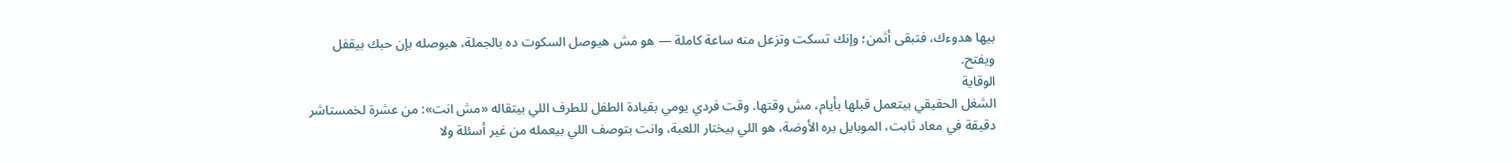بيها هدوءك، فتبقى أثمن؛ وإنك تسكت وتزعل منه ساعة كاملة — هو مش هيوصل السكوت ده بالجملة، هيوصله بإن حبك بيقفل ويفتح.
الوقاية
الشغل الحقيقي بيتعمل قبلها بأيام، مش وقتها. وقت فردي يومي بقيادة الطفل للطرف اللي بيتقاله «مش انت»: من عشرة لخمستاشر دقيقة في معاد ثابت، الموبايل بره الأوضة، هو اللي بيختار اللعبة، وانت بتوصف اللي بيعمله من غير أسئلة ولا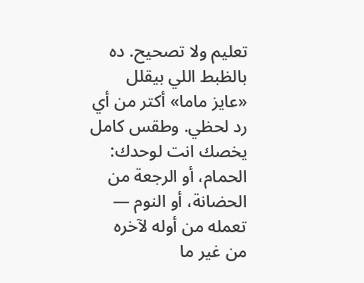تعليم ولا تصحيح. ده بالظبط اللي بيقلل «عايز ماما» أكتر من أي رد لحظي. وطقس كامل يخصك انت لوحدك: الحمام، أو الرجعة من الحضانة، أو النوم — تعمله من أوله لآخره من غير ما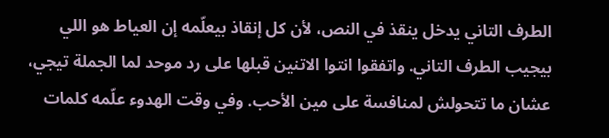الطرف التاني يدخل ينقذ في النص، لأن كل إنقاذ بيعلّمه إن العياط هو اللي بيجيب الطرف التاني. واتفقوا انتوا الاتنين قبلها على رد موحد لما الجملة تيجي، عشان ما تتحولش لمنافسة على مين الأحب. وفي وقت الهدوء علّمه كلمات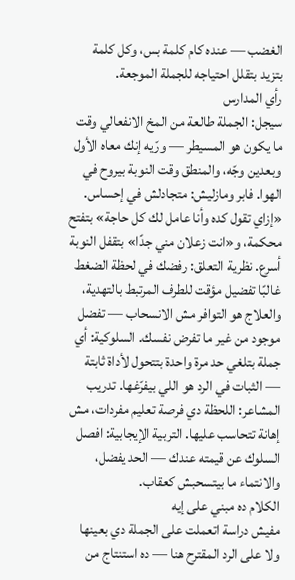الغضب — عنده كام كلمة بس، وكل كلمة بتزيد بتقلل احتياجه للجملة الموجعة.
رأي المدارس
سيجل: الجملة طالعة من المخ الانفعالي وقت ما يكون هو المسيطر — ورّيه إنك معاه الأول وبعدين وجّه، والمنطق وقت النوبة بيروح في الهوا. فابر ومازليش: متجادلش في إحساس. «إزاي تقول كده وأنا عامل لك كل حاجة» بتفتح محكمة، و«انت زعلان مني جدًا» بتقفل النوبة أسرع. نظرية التعلق: رفضك في لحظة الضغط غالبًا تفضيل مؤقت للطرف المرتبط بالتهدية، والعلاج هو التوافر مش الانسحاب — تفضل موجود من غير ما تفرض نفسك. السلوكية: أي جملة بتلغي حد مرة واحدة بتتحول لأداة ثابتة — الثبات في الرد هو اللي بيفرّغها. تدريب المشاعر: اللحظة دي فرصة تعليم مفردات، مش إهانة تتحاسب عليها. التربية الإيجابية: افصل السلوك عن قيمته عندك — الحد يفضل، والانتماء ما بيتسحبش كعقاب.
الكلام ده مبني على إيه
مفيش دراسة اتعملت على الجملة دي بعينها ولا على الرد المقترح هنا — ده استنتاج من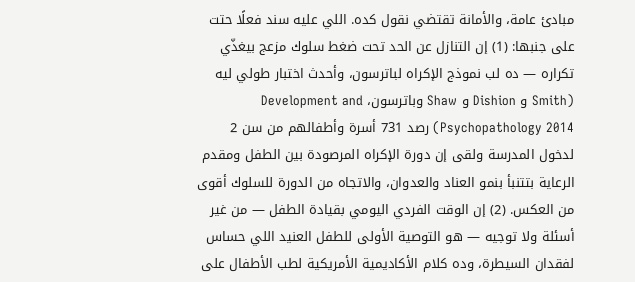مبادئ عامة، والأمانة تقتضي نقول كده. اللي عليه سند فعلًا حتت على جنبها: (1) إن التنازل عن الحد تحت ضغط سلوك مزعج بيغذّي تكراره — ده لب نموذج الإكراه لباترسون، وأحدث اختبار طولي ليه (Smith و Dishion و Shaw وباترسون، Development and Psychopathology 2014) رصد 731 أسرة وأطفالهم من سن 2 لدخول المدرسة ولقى إن دورة الإكراه المرصودة بين الطفل ومقدم الرعاية بتتنبأ بنمو العناد والعدوان، والاتجاه من الدورة للسلوك أقوى من العكس. (2) إن الوقت الفردي اليومي بقيادة الطفل — من غير أسئلة ولا توجيه — هو التوصية الأولى للطفل العنيد اللي حساس لفقدان السيطرة، وده كلام الأكاديمية الأمريكية لطب الأطفال على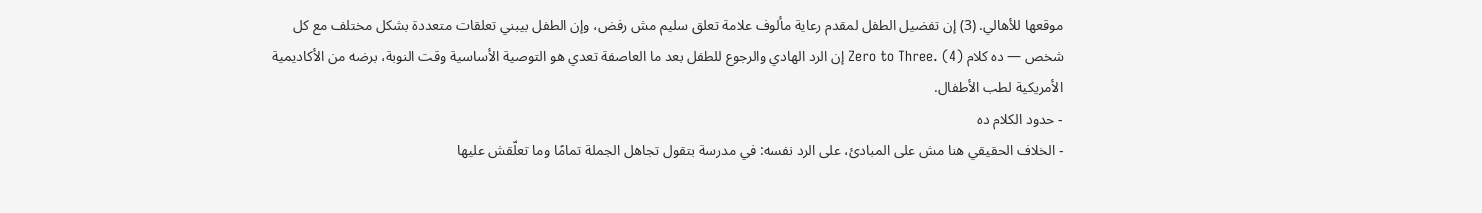موقعها للأهالي. (3) إن تفضيل الطفل لمقدم رعاية مألوف علامة تعلق سليم مش رفض، وإن الطفل بيبني تعلقات متعددة بشكل مختلف مع كل شخص — ده كلام Zero to Three. (4) إن الرد الهادي والرجوع للطفل بعد ما العاصفة تعدي هو التوصية الأساسية وقت النوبة، برضه من الأكاديمية الأمريكية لطب الأطفال.
- حدود الكلام ده
- الخلاف الحقيقي هنا مش على المبادئ، على الرد نفسه: في مدرسة بتقول تجاهل الجملة تمامًا وما تعلّقش عليها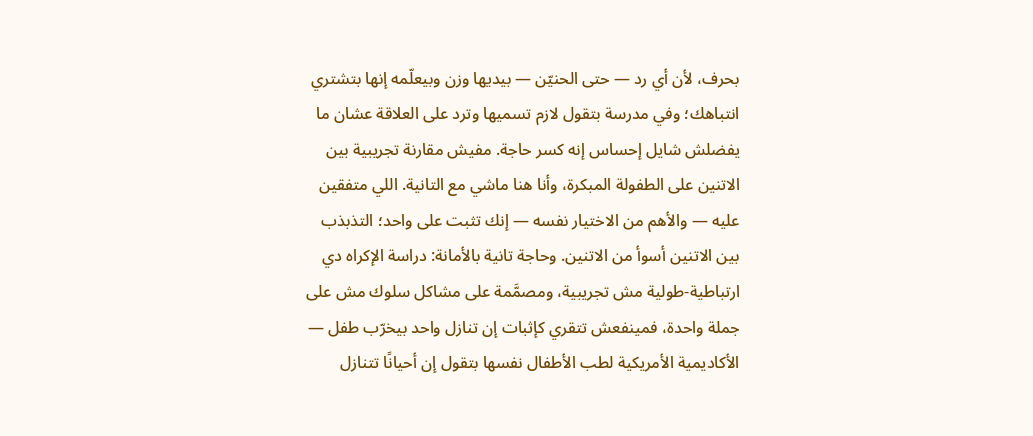بحرف، لأن أي رد — حتى الحنيّن — بيديها وزن وبيعلّمه إنها بتشتري انتباهك؛ وفي مدرسة بتقول لازم تسميها وترد على العلاقة عشان ما يفضلش شايل إحساس إنه كسر حاجة. مفيش مقارنة تجريبية بين الاتنين على الطفولة المبكرة، وأنا هنا ماشي مع التانية. اللي متفقين عليه — والأهم من الاختيار نفسه — إنك تثبت على واحد؛ التذبذب بين الاتنين أسوأ من الاتنين. وحاجة تانية بالأمانة: دراسة الإكراه دي ارتباطية-طولية مش تجريبية، ومصمَّمة على مشاكل سلوك مش على جملة واحدة، فمينفعش تتقري كإثبات إن تنازل واحد بيخرّب طفل — الأكاديمية الأمريكية لطب الأطفال نفسها بتقول إن أحيانًا تتنازل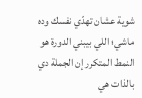شوية عشان تهدّي نفسك وده ماشي؛ اللي بيبني الدورة هو النمط المتكرر إن الجملة دي بالذات هي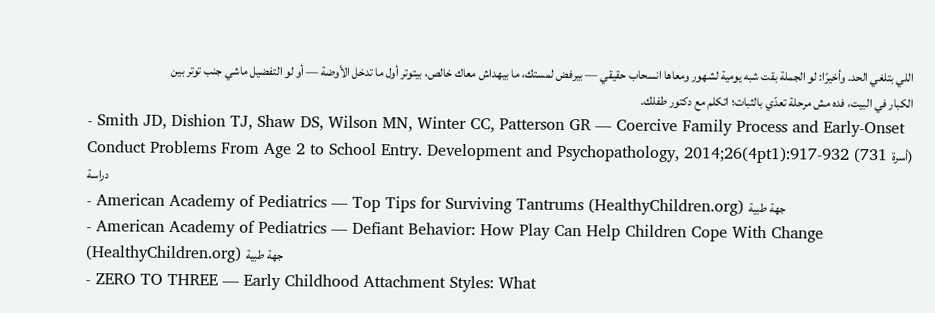اللي بتلغي الحد. وأخيرًا: لو الجملة بقت شبه يومية لشهور ومعاها انسحاب حقيقي — بيرفض لمستك، ما بيهداش معاك خالص، بيتوتر أول ما تدخل الأوضة — أو لو التفضيل ماشي جنب توتر بين الكبار في البيت، فده مش مرحلة تعدّي بالثبات؛ اتكلم مع دكتور طفلك.
- Smith JD, Dishion TJ, Shaw DS, Wilson MN, Winter CC, Patterson GR — Coercive Family Process and Early-Onset Conduct Problems From Age 2 to School Entry. Development and Psychopathology, 2014;26(4pt1):917-932 (731 أسرة) دراسة
- American Academy of Pediatrics — Top Tips for Surviving Tantrums (HealthyChildren.org) جهة طبية
- American Academy of Pediatrics — Defiant Behavior: How Play Can Help Children Cope With Change (HealthyChildren.org) جهة طبية
- ZERO TO THREE — Early Childhood Attachment Styles: What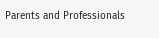Parents and Professionals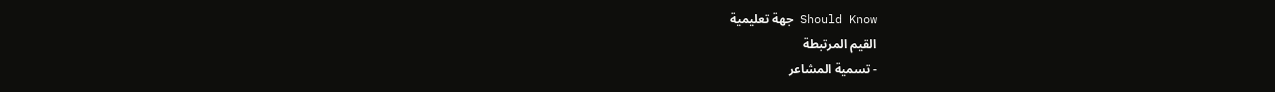Should Know جهة تعليمية
القيم المرتبطة
- تسمية المشاعر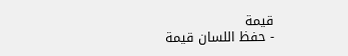قيمة
- حفظ اللسان قيمة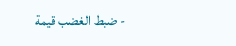- ضبط الغضب قيمة